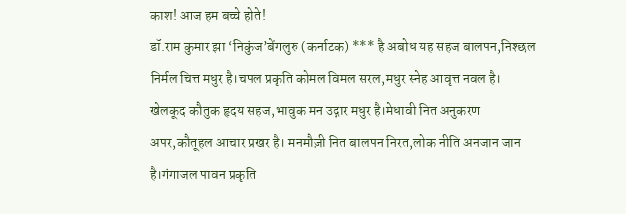काश! आज हम बच्चे होते!
डॉ.राम कुमार झा ‘निकुंज’बेंगलुरु (कर्नाटक) *** है अबोध यह सहज बालपन,निश्छल निर्मल चित्त मधुर है।चपल प्रकृति कोमल विमल सरल,मधुर स्नेह आवृत्त नवल है। खेलकूद कौतुक हृदय सहज,भावुक मन उद्गार मधुर है।मेधावी नित अनुकरण अपर,कौतूहल आचार प्रखर है। मनमौज़ी नित बालपन निरत,लोक नीति अनजान जान है।गंगाजल पावन प्रकृति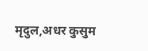मृदुल,अधर कुसुम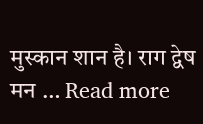मुस्कान शान है। राग द्वेष मन … Read more